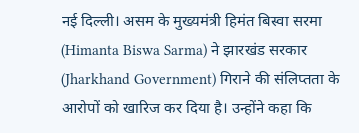नई दिल्ली। असम के मुख्यमंत्री हिमंत बिस्वा सरमा (Himanta Biswa Sarma) ने झारखंड सरकार (Jharkhand Government) गिराने की संलिप्तता के आरोपों को खारिज कर दिया है। उन्होंने कहा कि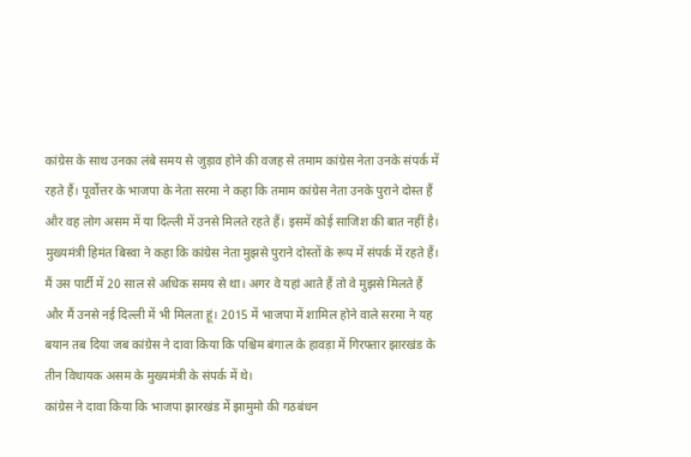कांग्रेस के साथ उनका लंबे समय से जुड़ाव होने की वजह से तमाम कांग्रेस नेता उनके संपर्क में रहते हैं। पूर्वोत्तर के भाजपा के नेता सरमा ने कहा कि तमाम कांग्रेस नेता उनके पुराने दोस्त हैं और वह लोग असम में या दिल्ली में उनसे मिलते रहते हैं। इसमें कोई साजिश की बात नहीं है।
मुख्यमंत्री हिमंत बिस्वा ने कहा कि कांग्रेस नेता मुझसे पुराने दोस्तों के रूप में संपर्क में रहते हैं। मैं उस पार्टी में 20 साल से अधिक समय से था। अगर वे यहां आते हैं तो वे मुझसे मिलते हैं और मैं उनसे नई दिल्ली में भी मिलता हूं। 2015 में भाजपा में शामिल होने वाले सरमा ने यह बयान तब दिया जब कांग्रेस ने दावा किया कि पश्चिम बंगाल के हावड़ा में गिरफ्तार झारखंड के तीन विधायक असम के मुख्यमंत्री के संपर्क में थे।
कांग्रेस ने दावा किया कि भाजपा झारखंड में झामुमो की गठबंधन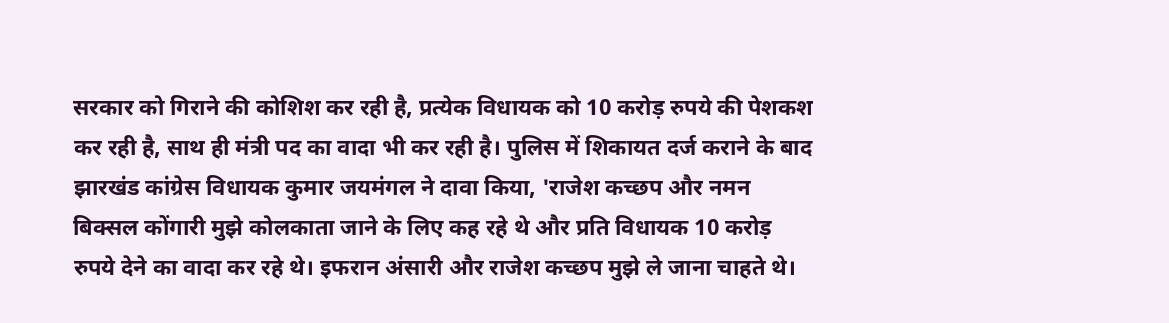सरकार को गिराने की कोशिश कर रही है, प्रत्येक विधायक को 10 करोड़ रुपये की पेशकश कर रही है, साथ ही मंत्री पद का वादा भी कर रही है। पुलिस में शिकायत दर्ज कराने के बाद झारखंड कांग्रेस विधायक कुमार जयमंगल ने दावा किया, 'राजेश कच्छप और नमन बिक्सल कोंगारी मुझे कोलकाता जाने के लिए कह रहे थे और प्रति विधायक 10 करोड़ रुपये देने का वादा कर रहे थे। इफरान अंसारी और राजेश कच्छप मुझे ले जाना चाहते थे।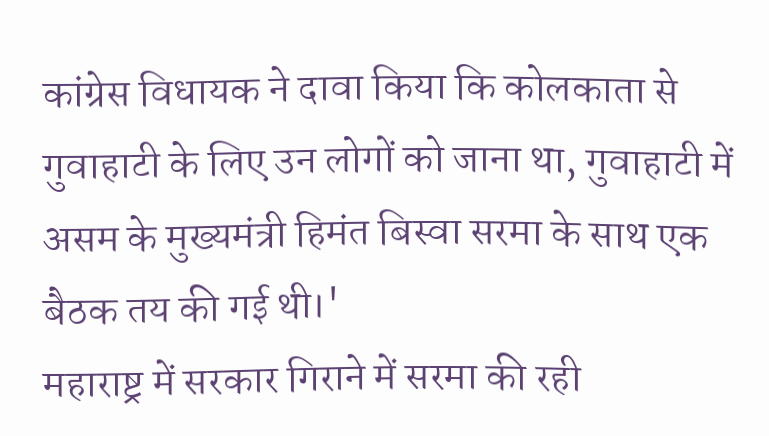कांग्रेस विधायक ने दावा किया कि कोलकाता से गुवाहाटी के लिए उन लोगों को जाना था, गुवाहाटी में असम के मुख्यमंत्री हिमंत बिस्वा सरमा के साथ एक बैठक तय की गई थी।'
महाराष्ट्र में सरकार गिराने में सरमा की रही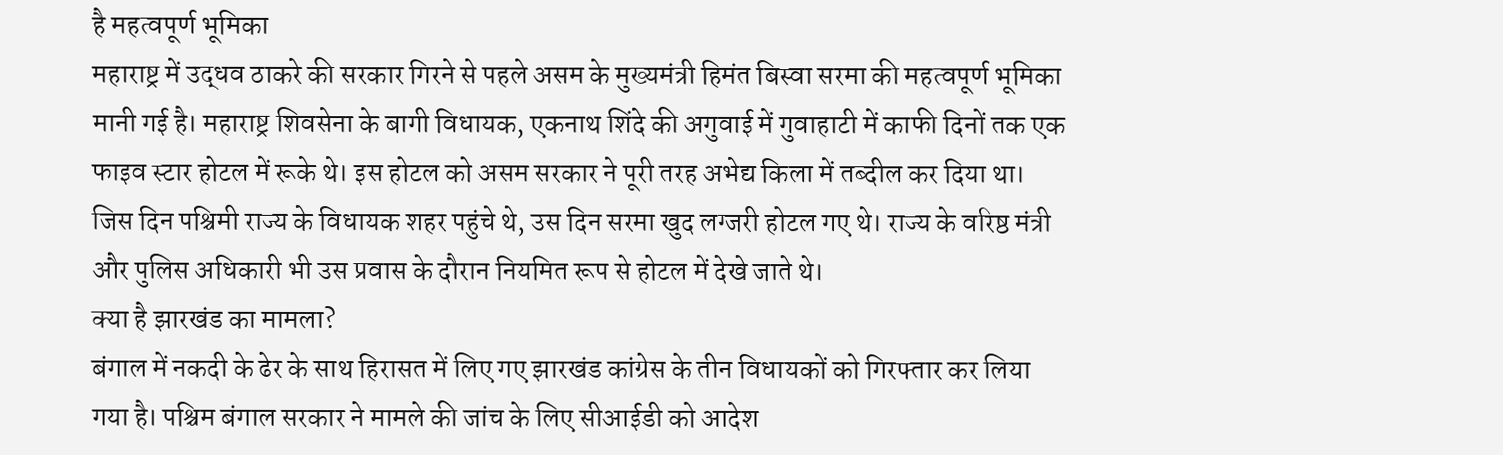है महत्वपूर्ण भूमिका
महाराष्ट्र में उद्धव ठाकरे की सरकार गिरने से पहले असम के मुख्यमंत्री हिमंत बिस्वा सरमा की महत्वपूर्ण भूमिका मानी गई है। महाराष्ट्र शिवसेना के बागी विधायक, एकनाथ शिंदे की अगुवाई में गुवाहाटी में काफी दिनों तक एक फाइव स्टार होटल में रूके थे। इस होटल को असम सरकार ने पूरी तरह अभेद्य किला में तब्दील कर दिया था। जिस दिन पश्चिमी राज्य के विधायक शहर पहुंचे थे, उस दिन सरमा खुद लग्जरी होटल गए थे। राज्य के वरिष्ठ मंत्री और पुलिस अधिकारी भी उस प्रवास के दौरान नियमित रूप से होटल में देखे जाते थे।
क्या है झारखंड का मामला?
बंगाल में नकदी के ढेर के साथ हिरासत में लिए गए झारखंड कांग्रेस के तीन विधायकों को गिरफ्तार कर लिया गया है। पश्चिम बंगाल सरकार ने मामले की जांच के लिए सीआईडी को आदेश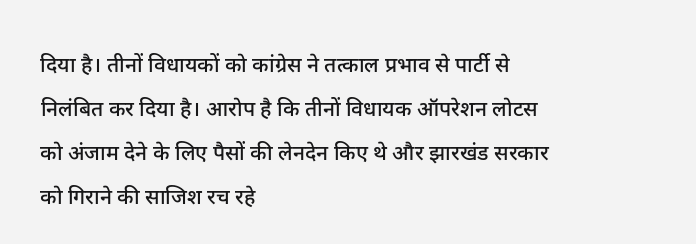दिया है। तीनों विधायकों को कांग्रेस ने तत्काल प्रभाव से पार्टी से निलंबित कर दिया है। आरोप है कि तीनों विधायक ऑपरेशन लोटस को अंजाम देने के लिए पैसों की लेनदेन किए थे और झारखंड सरकार को गिराने की साजिश रच रहे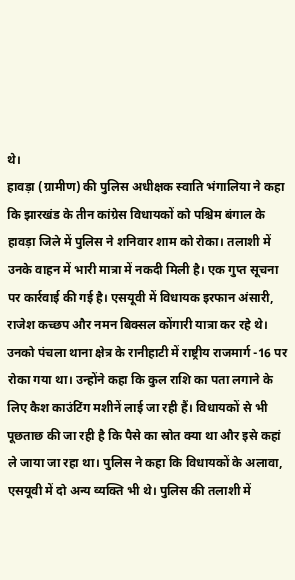थे।
हावड़ा (ग्रामीण) की पुलिस अधीक्षक स्वाति भंगालिया ने कहा कि झारखंड के तीन कांग्रेस विधायकों को पश्चिम बंगाल के हावड़ा जिले में पुलिस ने शनिवार शाम को रोका। तलाशी में उनके वाहन में भारी मात्रा में नकदी मिली है। एक गुप्त सूचना पर कार्रवाई की गई है। एसयूवी में विधायक इरफान अंसारी, राजेश कच्छप और नमन बिक्सल कोंगारी यात्रा कर रहे थे। उनको पंचला थाना क्षेत्र के रानीहाटी में राष्ट्रीय राजमार्ग -16 पर रोका गया था। उन्होंने कहा कि कुल राशि का पता लगाने के लिए कैश काउंटिंग मशीनें लाई जा रही हैं। विधायकों से भी पूछताछ की जा रही है कि पैसे का स्रोत क्या था और इसे कहां ले जाया जा रहा था। पुलिस ने कहा कि विधायकों के अलावा, एसयूवी में दो अन्य व्यक्ति भी थे। पुलिस की तलाशी में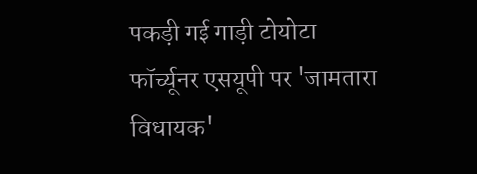पकड़ी गई गाड़ी टोयोटा फॉर्च्यूनर एसयूपी पर 'जामतारा विधायक'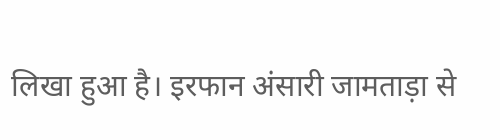लिखा हुआ है। इरफान अंसारी जामताड़ा से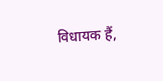विधायक हैं,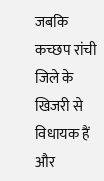जबकि कच्छप रांची जिले के खिजरी से विधायक हैं और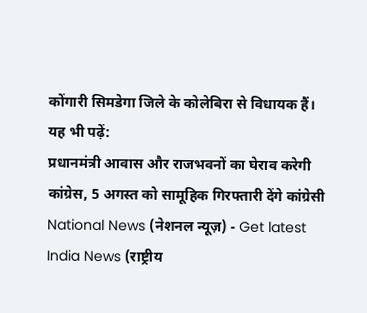कोंगारी सिमडेगा जिले के कोलेबिरा से विधायक हैं।
यह भी पढ़ें:
प्रधानमंत्री आवास और राजभवनों का घेराव करेगी कांग्रेस, 5 अगस्त को सामूहिक गिरफ्तारी देंगे कांग्रेसी
National News (नेशनल न्यूज़) - Get latest India News (राष्ट्रीय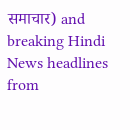समाचार) and breaking Hindi News headlines from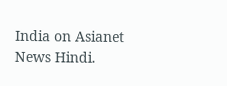India on Asianet News Hindi.